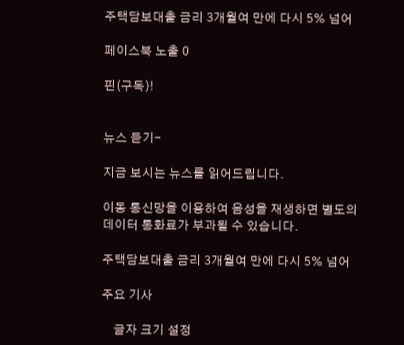주택담보대출 금리 3개월여 만에 다시 5% 넘어

페이스북 노출 0

핀(구독)!


뉴스 듣기-

지금 보시는 뉴스를 읽어드립니다.

이동 통신망을 이용하여 음성을 재생하면 별도의 데이터 통화료가 부과될 수 있습니다.

주택담보대출 금리 3개월여 만에 다시 5% 넘어

주요 기사

    글자 크기 설정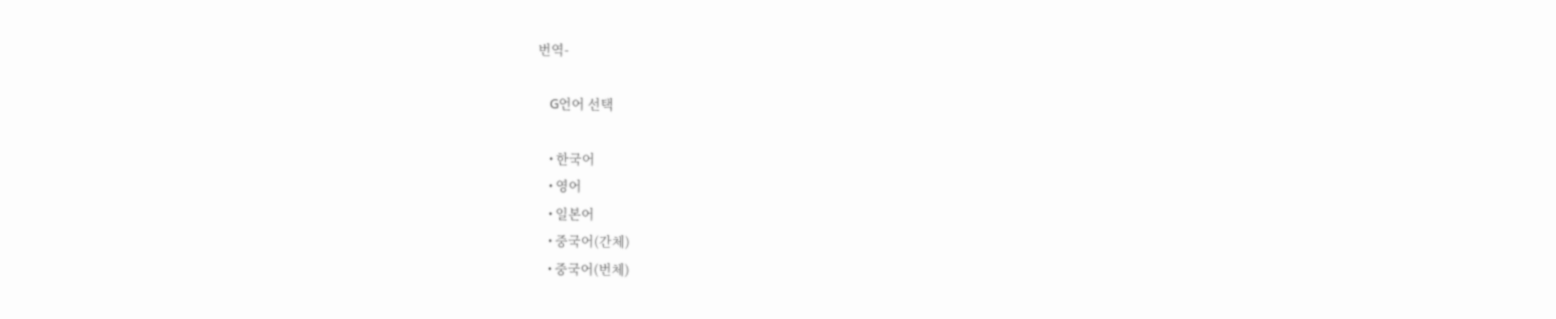번역-

    G언어 선택

    • 한국어
    • 영어
    • 일본어
    • 중국어(간체)
    • 중국어(번체)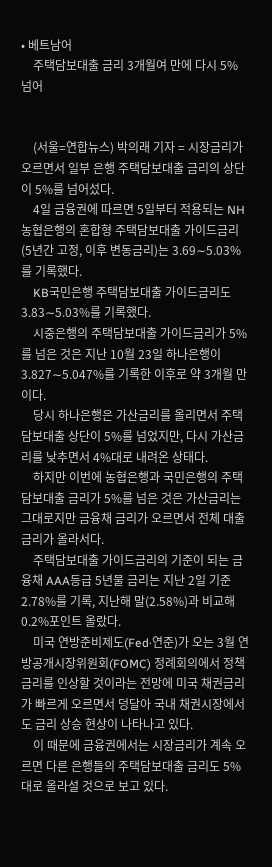• 베트남어
    주택담보대출 금리 3개월여 만에 다시 5% 넘어


    (서울=연합뉴스) 박의래 기자 = 시장금리가 오르면서 일부 은행 주택담보대출 금리의 상단이 5%를 넘어섰다.
    4일 금융권에 따르면 5일부터 적용되는 NH농협은행의 혼합형 주택담보대출 가이드금리(5년간 고정, 이후 변동금리)는 3.69∼5.03%를 기록했다.
    KB국민은행 주택담보대출 가이드금리도 3.83∼5.03%를 기록했다.
    시중은행의 주택담보대출 가이드금리가 5%를 넘은 것은 지난 10월 23일 하나은행이 3.827∼5.047%를 기록한 이후로 약 3개월 만이다.
    당시 하나은행은 가산금리를 올리면서 주택담보대출 상단이 5%를 넘었지만, 다시 가산금리를 낮추면서 4%대로 내려온 상태다.
    하지만 이번에 농협은행과 국민은행의 주택담보대출 금리가 5%를 넘은 것은 가산금리는 그대로지만 금융채 금리가 오르면서 전체 대출 금리가 올라서다.
    주택담보대출 가이드금리의 기준이 되는 금융채 AAA등급 5년물 금리는 지난 2일 기준 2.78%를 기록, 지난해 말(2.58%)과 비교해 0.2%포인트 올랐다.
    미국 연방준비제도(Fed·연준)가 오는 3월 연방공개시장위원회(FOMC) 정례회의에서 정책금리를 인상할 것이라는 전망에 미국 채권금리가 빠르게 오르면서 덩달아 국내 채권시장에서도 금리 상승 현상이 나타나고 있다.
    이 때문에 금융권에서는 시장금리가 계속 오르면 다른 은행들의 주택담보대출 금리도 5%대로 올라설 것으로 보고 있다.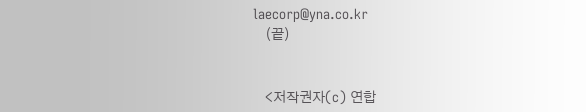laecorp@yna.co.kr
    (끝)


    <저작권자(c) 연합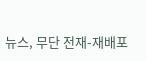뉴스, 무단 전재-재배포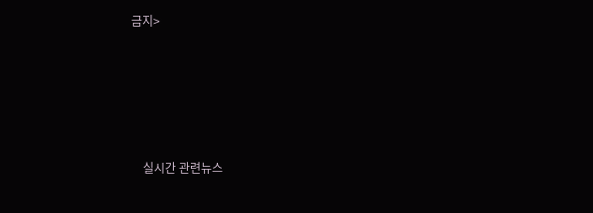금지>








    실시간 관련뉴스